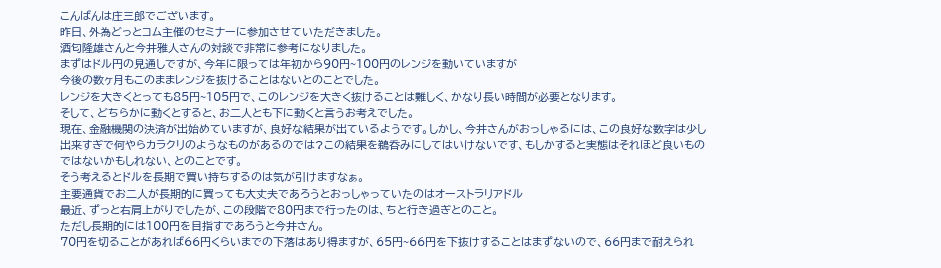こんばんは庄三郎でございます。
昨日、外為どっとコム主催のセミナーに参加させていただきました。
酒匂隆雄さんと今井雅人さんの対談で非常に参考になりました。
まずはドル円の見通しですが、今年に限っては年初から90円~100円のレンジを動いていますが
今後の数ヶ月もこのままレンジを抜けることはないとのことでした。
レンジを大きくとっても85円~105円で、このレンジを大きく抜けることは難しく、かなり長い時間が必要となります。
そして、どちらかに動くとすると、お二人とも下に動くと言うお考えでした。
現在、金融機関の決済が出始めていますが、良好な結果が出ているようです。しかし、今井さんがおっしゃるには、この良好な数字は少し出来すぎで何やらカラクリのようなものがあるのでは?この結果を鵜呑みにしてはいけないです、もしかすると実態はそれほど良いものではないかもしれない、とのことです。
そう考えるとドルを長期で買い持ちするのは気が引けますなぁ。
主要通貨でお二人が長期的に買っても大丈夫であろうとおっしゃっていたのはオーストラリアドル
最近、ずっと右肩上がりでしたが、この段階で80円まで行ったのは、ちと行き過ぎとのこと。
ただし長期的には100円を目指すであろうと今井さん。
70円を切ることがあれば66円くらいまでの下落はあり得ますが、65円~66円を下抜けすることはまずないので、66円まで耐えられ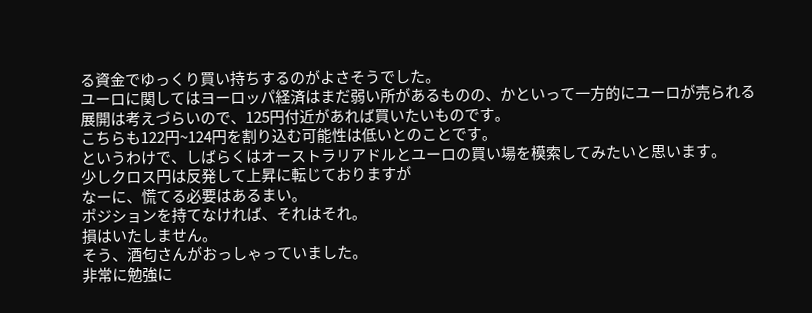る資金でゆっくり買い持ちするのがよさそうでした。
ユーロに関してはヨーロッパ経済はまだ弱い所があるものの、かといって一方的にユーロが売られる展開は考えづらいので、125円付近があれば買いたいものです。
こちらも122円~124円を割り込む可能性は低いとのことです。
というわけで、しばらくはオーストラリアドルとユーロの買い場を模索してみたいと思います。
少しクロス円は反発して上昇に転じておりますが
なーに、慌てる必要はあるまい。
ポジションを持てなければ、それはそれ。
損はいたしません。
そう、酒匂さんがおっしゃっていました。
非常に勉強に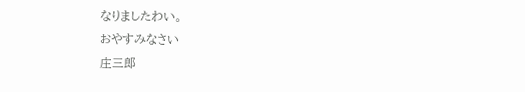なりましたわい。
おやすみなさい
庄三郎